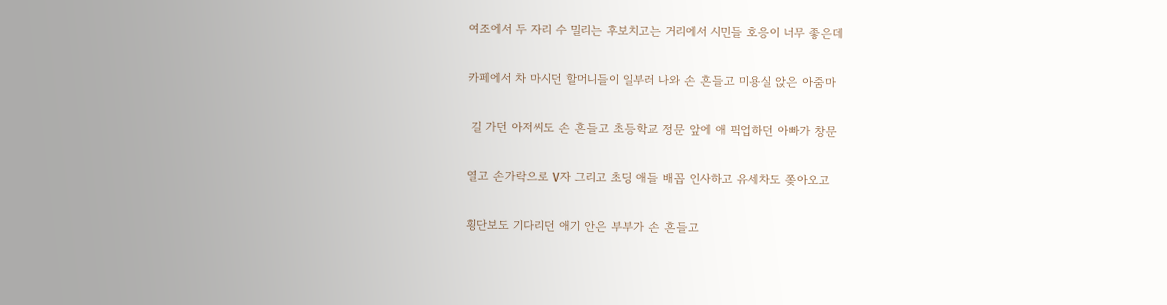여조에서 두 자리 수 밀리는 후보치고는 거리에서 시민들 호응이 너무 좋은데

카페에서 차 마시던 할머니들이 일부러 나와 손 흔들고 미용실 앉은 아줌마

 길 가던 아저씨도 손 흔들고 초등학교 정문 앞에 애 픽업하던 아빠가 창문

열고 손가락으로 V자 그리고 초딩 애들 배꼽 인사하고 유세차도 쫒아오고

횡단보도 기다리던 애기 안은 부부가 손 흔들고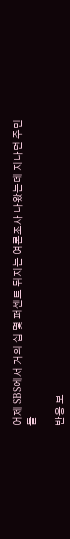어제 SBS에서 거의 십 몇 퍼센트 뒤지는 여론조사 나왔는데 지나던 주민들

반응 보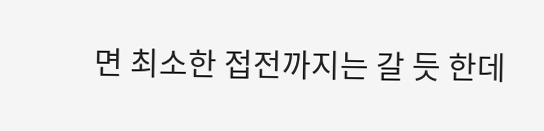면 최소한 접전까지는 갈 듯 한데